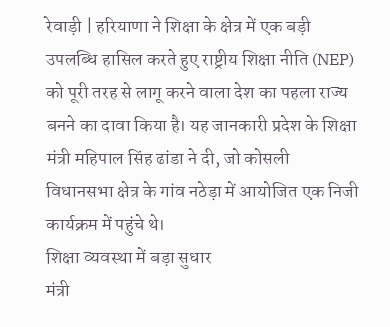रेवाड़ी | हरियाणा ने शिक्षा के क्षेत्र में एक बड़ी उपलब्धि हासिल करते हुए राष्ट्रीय शिक्षा नीति (NEP) को पूरी तरह से लागू करने वाला देश का पहला राज्य बनने का दावा किया है। यह जानकारी प्रदेश के शिक्षा मंत्री महिपाल सिंह ढांडा ने दी, जो कोसली विधानसभा क्षेत्र के गांव नठेड़ा में आयोजित एक निजी कार्यक्रम में पहुंचे थे।
शिक्षा व्यवस्था में बड़ा सुधार
मंत्री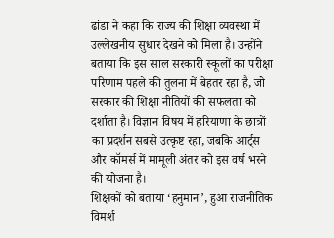ढांडा ने कहा कि राज्य की शिक्षा व्यवस्था में उल्लेखनीय सुधार देखने को मिला है। उन्होंने बताया कि इस साल सरकारी स्कूलों का परीक्षा परिणाम पहले की तुलना में बेहतर रहा है, जो सरकार की शिक्षा नीतियों की सफलता को दर्शाता है। विज्ञान विषय में हरियाणा के छात्रों का प्रदर्शन सबसे उत्कृष्ट रहा, जबकि आर्ट्स और कॉमर्स में मामूली अंतर को इस वर्ष भरने की योजना है।
शिक्षकों को बताया ‘हनुमान’, हुआ राजनीतिक विमर्श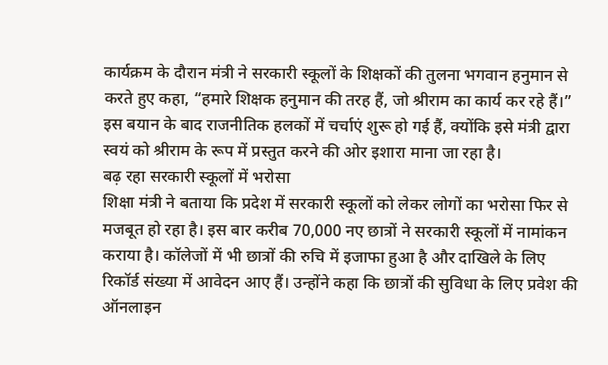कार्यक्रम के दौरान मंत्री ने सरकारी स्कूलों के शिक्षकों की तुलना भगवान हनुमान से करते हुए कहा, “हमारे शिक्षक हनुमान की तरह हैं, जो श्रीराम का कार्य कर रहे हैं।” इस बयान के बाद राजनीतिक हलकों में चर्चाएं शुरू हो गई हैं, क्योंकि इसे मंत्री द्वारा स्वयं को श्रीराम के रूप में प्रस्तुत करने की ओर इशारा माना जा रहा है।
बढ़ रहा सरकारी स्कूलों में भरोसा
शिक्षा मंत्री ने बताया कि प्रदेश में सरकारी स्कूलों को लेकर लोगों का भरोसा फिर से मजबूत हो रहा है। इस बार करीब 70,000 नए छात्रों ने सरकारी स्कूलों में नामांकन कराया है। कॉलेजों में भी छात्रों की रुचि में इजाफा हुआ है और दाखिले के लिए रिकॉर्ड संख्या में आवेदन आए हैं। उन्होंने कहा कि छात्रों की सुविधा के लिए प्रवेश की ऑनलाइन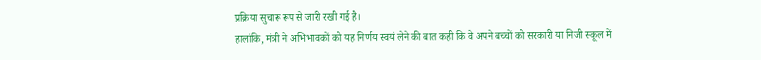प्रक्रिया सुचारू रूप से जारी रखी गई है।
हालांकि, मंत्री ने अभिभावकों को यह निर्णय स्वयं लेने की बात कही कि वे अपने बच्चों को सरकारी या निजी स्कूल में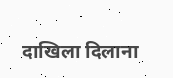दाखिला दिलाना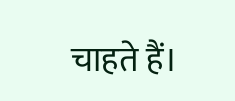चाहते हैं।